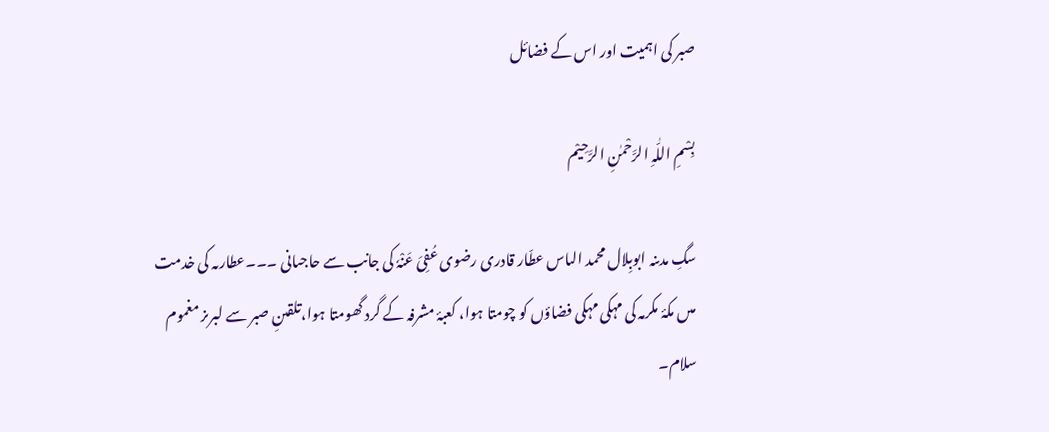صبر کی اہمیت اور اس کے فضائل

بِسْمِ اللّٰہِ الرَّحْمٰنِ الرَّحِیْم

سگِ مدىنہ ابوبِلال محمد الىاس عطّار قادرى رضوی عُفِىَ عَنْہٗ کى جانب سے حاجىانى ۔۔۔عطارىہ کى خدمت مىں مکۂ مکرمہ کى مہکى مہکى فضاؤں کو چومتا ہوا، کعبۂ مشرفہ کے گرد گھومتا ہوا،تلقىنِ صبر سے لبرىز مغموم سلام۔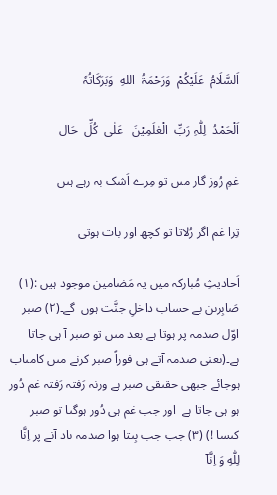اَلسَّلَامُ  عَلَیْکُمْ  وَرَحْمَۃُ  اللهِ  وَبَرَكَاتُہٗ

اَلْحَمْدُ  لِلّٰہِ رَبِّ  الْعٰلَمِیْنَ   عَلٰى  کُلِّ  حَال

غمِ رُوز گار مىں تو مِرے اَشک بہ رہے ہىں

تِرا غم اگر رُلاتا تو کچھ اور بات ہوتى

اَحادیثِ مُبارکہ میں یہ مَضامین موجود ہیں :(۱) صَابِرىن بے حساب داخلِ جنَّت ہوں  گے۔(۲) صبر اوّل صدمہ پر ہوتا ہے بعد مىں تو صبر آ ہى جاتا ہے۔(ىعنى صدمہ آتے ہى فوراً صبر کرنے مىں کامىاب ہوجائے جبھى حقىقى صبر ہے ورنہ رَفتہ رَفتہ غم دُور ہو ہى جاتا ہے  اور جب غم ہى دُور ہوگىا تو صبر کىسا !) (۳) جب جب بِىتا ہوا صدمہ ىاد آنے پر اِنَّا لِلّٰهِ وَ اِنَّاۤ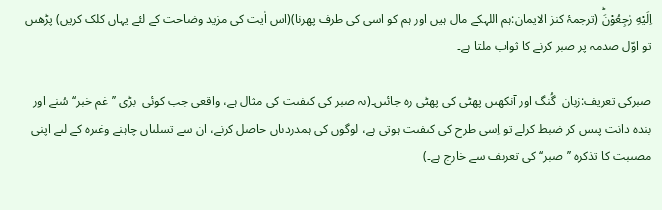اِلَیْهِ رٰجِعُوْنَؕ (ترجمۂ کنز الایمان:ہم اللہکے مال ہیں اور ہم کو اسی کی طرف پھرنا)(اس اٰیت کی مزید وضاحت کے لئے یہاں کلک کریں) پڑھىں تو اوّل صدمہ پر صبر کرنے کا ثواب ملتا ہے۔

صبرکى تعریف:زبان  گُنگ اور آنکھىں پھٹى کى پھٹى رہ جائىں۔(ىہ صبر کى کىفىت کى مثال ہے، واقعى جب کوئى  بڑى ’’غم خبر‘‘سُنے اور بندہ دانت پىس کر ضبط کرلے تو اِسى طرح کى کىفىت ہوتى ہے، لوگوں کى ہمدردىاں حاصل کرنے، ان سے تسلىاں چاہنے وغىرہ کے لىے اپنى مصىبت کا تذکرہ ’’صبر‘‘ کى تعرىف سے خارج ہے۔)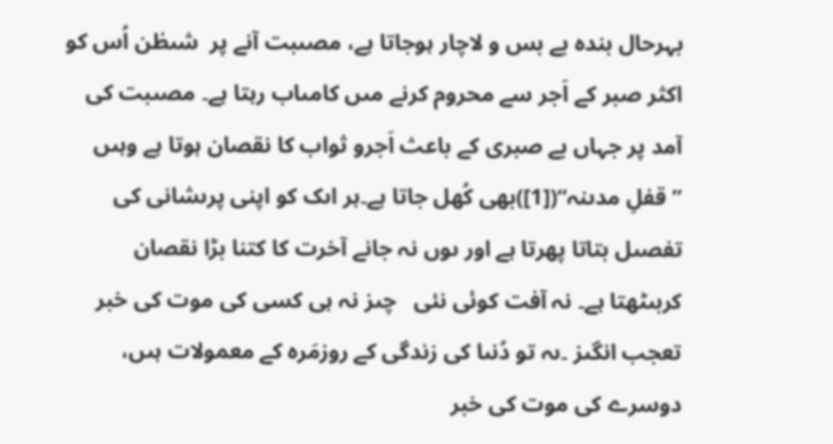بہرحال بندہ بے بس و لاچار ہوجاتا ہے، مصىبت آنے پر  شىطٰن اُس کو اکثر صبر کے اَجر سے محروم کرنے مىں کامىاب رہتا ہے۔ مصىبت کى آمد پر جہاں بے صبرى کے باعث اَجرو ثواب کا نقصان ہوتا ہے وہىں ”قفلِ مدىنہ“([1])بھى کُھل جاتا ہے۔ہر اىک کو اپنى پرىشانى کى تفصىل بتاتا پھرتا ہے اور ىوں نہ جانے آخرت کا کتنا بڑا نقصان کربىٹھتا ہے۔ نہ آفت کوئى نئی   چىز نہ ہى کسى کى موت کى خبر تعجب انگىز ۔ىہ تو دُنىا کى زندگى کے روزمَرہ کے معمولات ہىں، دوسرے کى موت کى خبر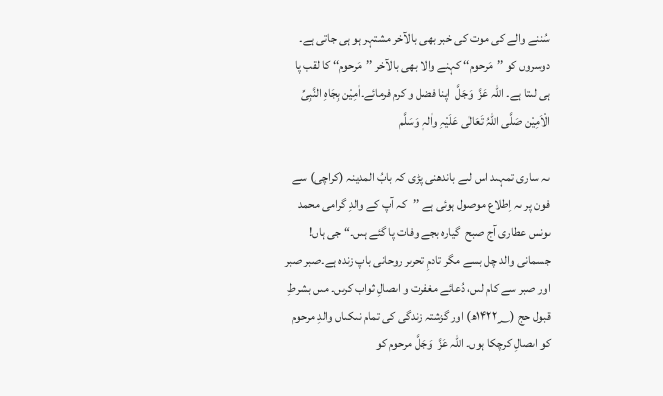سُننے والے کى موت کى خبر بھى بالآخر مشتہر ہو ہى جاتى ہے۔ دوسروں کو ’’مَرحوم‘‘ کہنے والا بھى بالآخر ’’مَرحوم‘‘ کا لقب پا ہى لىتا ہے۔ اللہ عَزَّ  وَجَلَّ  اپنا فضل و کرم فرمائے۔اٰمِیْن بِجَاہِ النَّبِیِّ الْاَمِیْن صَلَّی اللّٰہُ تَعَالٰی عَلَیْہِ واٰلہٖ وَسَلَّم

ىہ سارى تمہىد اس لىے باندھنى پڑى کہ بابُ المدینہ (کراچى) سے فون پر ىہ اِطلاع موصول ہوئى ہے ’’کہ آپ کے والدِ گرامى محمد ىونس عطارى آج صبح  گیارہ بجے وفات پا گئے ہىں۔“ جى ہاں! جسمانى والد چل بسے مگر تادمِ تحرىر روحانى باپ زندہ ہے۔صبر صبر اور صبر سے کام لىں، دُعائے مغفرت و اىصالِ ثواب کرىں۔ مىں بشرطِ قبول حج (۱۴۲۲؁ھ) اور گزشتہ زندگى کى تمام نىکىاں والدِ مرحوم کو اىصالِ کرچکا ہوں۔ اللہ عَزَّ  وَجَلَّ مرحوم کو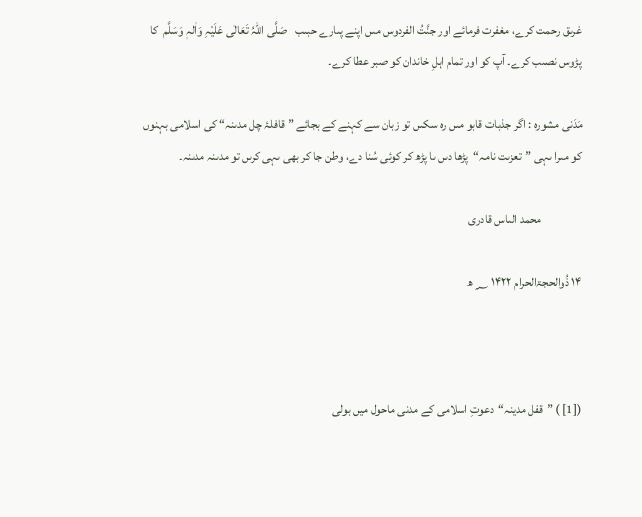غرىق رحمت کرے، مغفرت فرمائے اور جنَّتُ الفردوس مىں اپنے پىارے حبىب   صَلَّی اللّٰہُ تَعَالٰی عَلَیْہِ وَاٰلہٖ وَسَلَّم  کا پڑوس نصىب کرے۔ آپ کو اور تمام اہلِ خاندان کو صبر عطا کرے۔

مَدَنى مشورہ : اگر جذبات قابو مىں رہ سکىں تو زبان سے کہنے کے بجائے ”قافلۂ چل مدىنہ“ کى اسلامى بہنوں کو مىرا ىہى ”تعزىت نامہ“پڑھا دىں ىا پڑھ کر کوئى سُنا دے، وطن جا کر بھى ىہى کرىں تو مدىنہ مدىنہ۔

                 محمد الىاس قادری

۱۴ ذُوالحجۃالحرام ۱۴۲۲ ؁ ھ



([1] ) ”قفل مدینہ“دعوتِ اسلامی کے مدنی ماحول میں بولی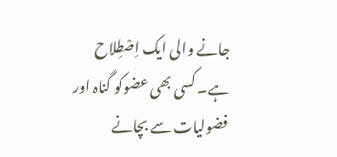جانے والی ایک اِصْطِلاح ہے۔ کسی بھی عضوکو گناہ اور فضولیات سے بچانے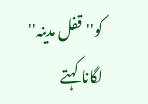کو''قفل مدینہ'' لگانا کہتے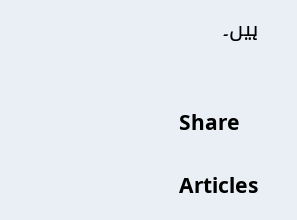ہیں۔


Share

Articles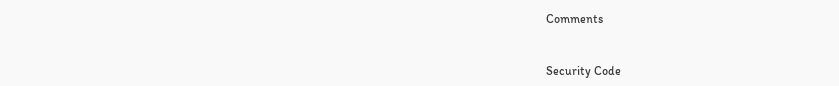Comments


Security Code